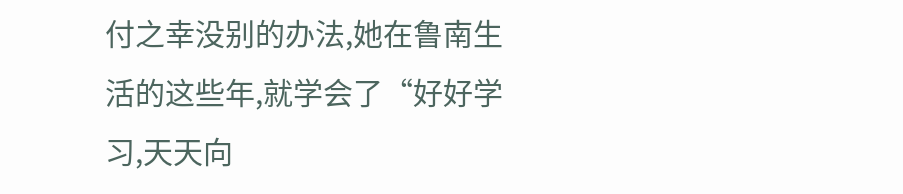付之幸没别的办法,她在鲁南生活的这些年,就学会了“好好学习,天天向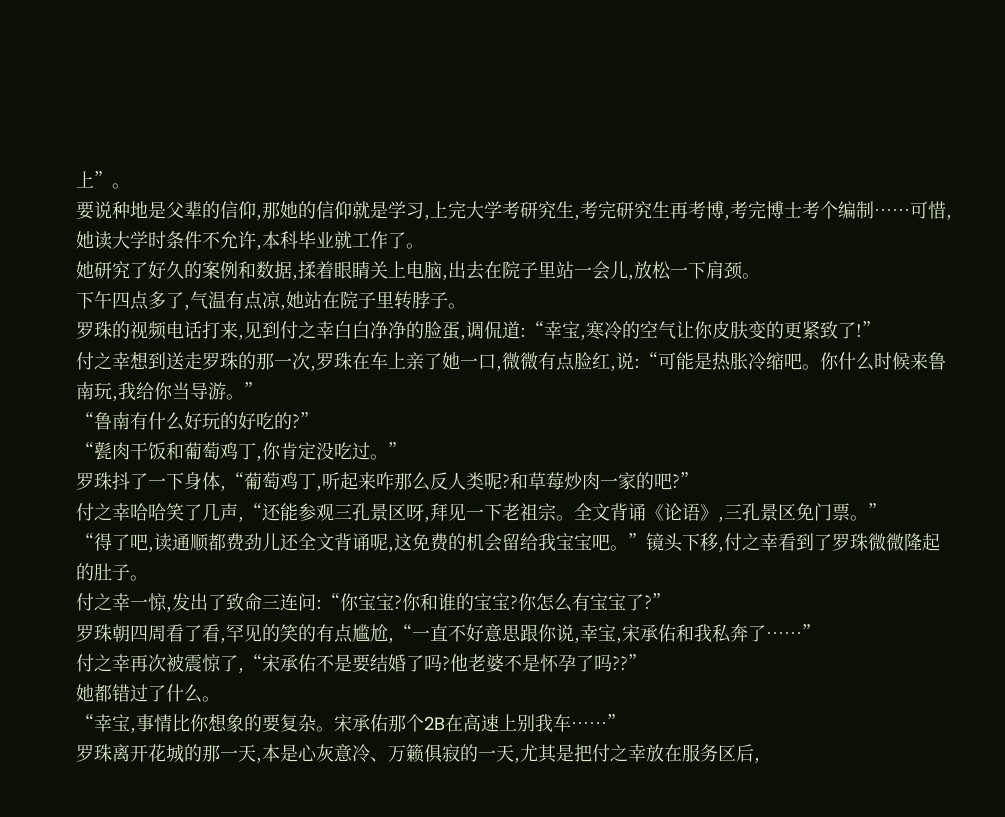上”。
要说种地是父辈的信仰,那她的信仰就是学习,上完大学考研究生,考完研究生再考博,考完博士考个编制……可惜,她读大学时条件不允许,本科毕业就工作了。
她研究了好久的案例和数据,揉着眼睛关上电脑,出去在院子里站一会儿,放松一下肩颈。
下午四点多了,气温有点凉,她站在院子里转脖子。
罗珠的视频电话打来,见到付之幸白白净净的脸蛋,调侃道:“幸宝,寒冷的空气让你皮肤变的更紧致了!”
付之幸想到送走罗珠的那一次,罗珠在车上亲了她一口,微微有点脸红,说:“可能是热胀冷缩吧。你什么时候来鲁南玩,我给你当导游。”
“鲁南有什么好玩的好吃的?”
“甏肉干饭和葡萄鸡丁,你肯定没吃过。”
罗珠抖了一下身体,“葡萄鸡丁,听起来咋那么反人类呢?和草莓炒肉一家的吧?”
付之幸哈哈笑了几声,“还能参观三孔景区呀,拜见一下老祖宗。全文背诵《论语》,三孔景区免门票。”
“得了吧,读通顺都费劲儿还全文背诵呢,这免费的机会留给我宝宝吧。”镜头下移,付之幸看到了罗珠微微隆起的肚子。
付之幸一惊,发出了致命三连问:“你宝宝?你和谁的宝宝?你怎么有宝宝了?”
罗珠朝四周看了看,罕见的笑的有点尴尬,“一直不好意思跟你说,幸宝,宋承佑和我私奔了……”
付之幸再次被震惊了,“宋承佑不是要结婚了吗?他老婆不是怀孕了吗??”
她都错过了什么。
“幸宝,事情比你想象的要复杂。宋承佑那个2B在高速上别我车……”
罗珠离开花城的那一天,本是心灰意冷、万籁俱寂的一天,尤其是把付之幸放在服务区后,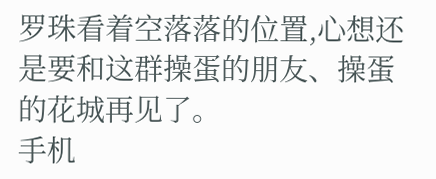罗珠看着空落落的位置,心想还是要和这群操蛋的朋友、操蛋的花城再见了。
手机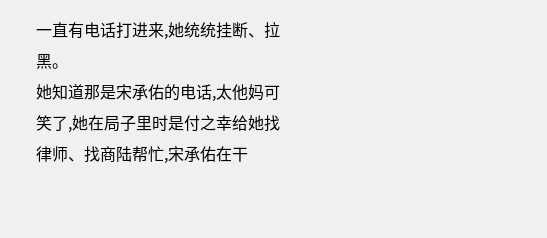一直有电话打进来,她统统挂断、拉黑。
她知道那是宋承佑的电话,太他妈可笑了,她在局子里时是付之幸给她找律师、找商陆帮忙,宋承佑在干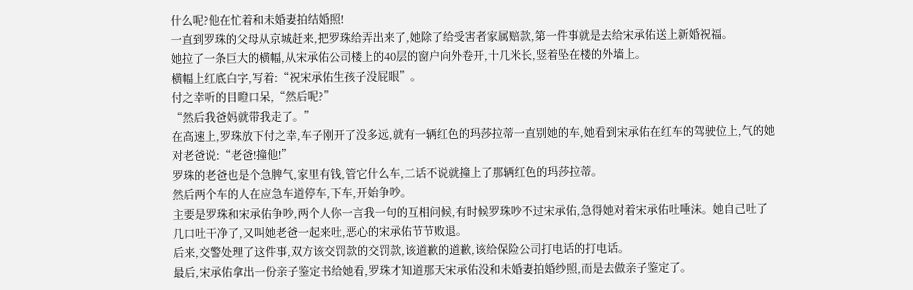什么呢?他在忙着和未婚妻拍结婚照!
一直到罗珠的父母从京城赶来,把罗珠给弄出来了,她除了给受害者家属赔款,第一件事就是去给宋承佑送上新婚祝福。
她拉了一条巨大的横幅,从宋承佑公司楼上的40层的窗户向外卷开,十几米长,竖着坠在楼的外墙上。
横幅上红底白字,写着:“祝宋承佑生孩子没屁眼”。
付之幸听的目瞪口呆,“然后呢?”
“然后我爸妈就带我走了。”
在高速上,罗珠放下付之幸,车子刚开了没多远,就有一辆红色的玛莎拉蒂一直别她的车,她看到宋承佑在红车的驾驶位上,气的她对老爸说:“老爸!撞他!”
罗珠的老爸也是个急脾气,家里有钱,管它什么车,二话不说就撞上了那辆红色的玛莎拉蒂。
然后两个车的人在应急车道停车,下车,开始争吵。
主要是罗珠和宋承佑争吵,两个人你一言我一句的互相问候,有时候罗珠吵不过宋承佑,急得她对着宋承佑吐唾沫。她自己吐了几口吐干净了,又叫她老爸一起来吐,恶心的宋承佑节节败退。
后来,交警处理了这件事,双方该交罚款的交罚款,该道歉的道歉,该给保险公司打电话的打电话。
最后,宋承佑拿出一份亲子鉴定书给她看,罗珠才知道那天宋承佑没和未婚妻拍婚纱照,而是去做亲子鉴定了。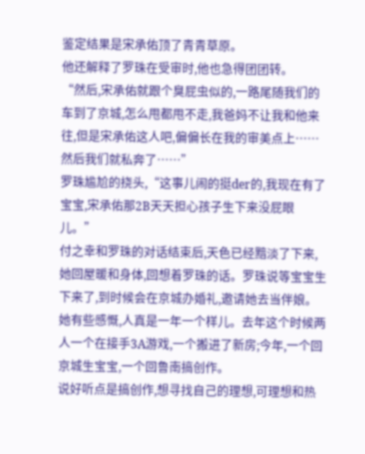鉴定结果是宋承佑顶了青青草原。
他还解释了罗珠在受审时,他也急得团团转。
“然后,宋承佑就跟个臭屁虫似的,一路尾随我们的车到了京城,怎么甩都甩不走,我爸妈不让我和他来往,但是宋承佑这人吧,偏偏长在我的审美点上……然后我们就私奔了……”
罗珠尴尬的挠头,“这事儿闹的挺der的,我现在有了宝宝,宋承佑那2B天天担心孩子生下来没屁眼儿。”
付之幸和罗珠的对话结束后,天色已经黯淡了下来,她回屋暖和身体,回想着罗珠的话。罗珠说等宝宝生下来了,到时候会在京城办婚礼,邀请她去当伴娘。
她有些感慨,人真是一年一个样儿。去年这个时候两人一个在接手3A游戏,一个搬进了新房;今年,一个回京城生宝宝,一个回鲁南搞创作。
说好听点是搞创作,想寻找自己的理想,可理想和热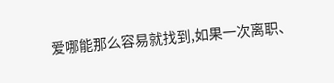爱哪能那么容易就找到,如果一次离职、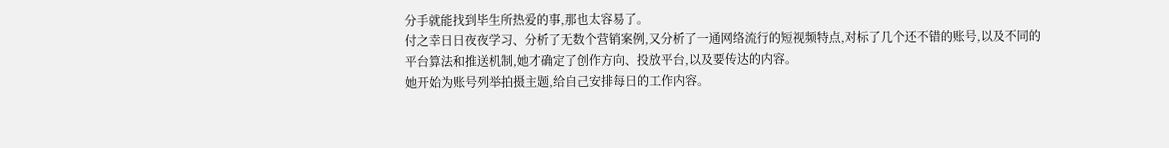分手就能找到毕生所热爱的事,那也太容易了。
付之幸日日夜夜学习、分析了无数个营销案例,又分析了一通网络流行的短视频特点,对标了几个还不错的账号,以及不同的平台算法和推送机制,她才确定了创作方向、投放平台,以及要传达的内容。
她开始为账号列举拍摄主题,给自己安排每日的工作内容。